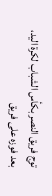توج فريق النصر بكأس الشباب لكرة اليد، بعد فوزه على فريق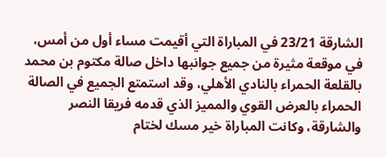الشارقة 23/21 في المباراة التي أقيمت مساء أول من أمس، في موقعة مثيرة من جميع جوانبها داخل صالة مكتوم بن محمد بالقلعة الحمراء بالنادي الأهلي، وقد استمتع الجميع في الصالة الحمراء بالعرض القوي والمميز الذي قدمه فريقا النصر والشارقة، وكانت المباراة خير مسك لختام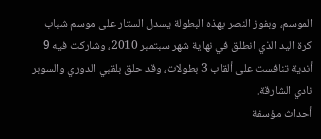الموسم، وبفوز النصر بهذه البطولة يسدل الستار على موسم شباب كرة اليد الذي انطلق في نهاية شهر سبتمبر 2010، وشاركت فيه 9 أندية تنافست على ألقاب 3 بطولات، وقد حلق بلقبي الدوري والسوبر نادي الشارقة.
أحداث مؤسفة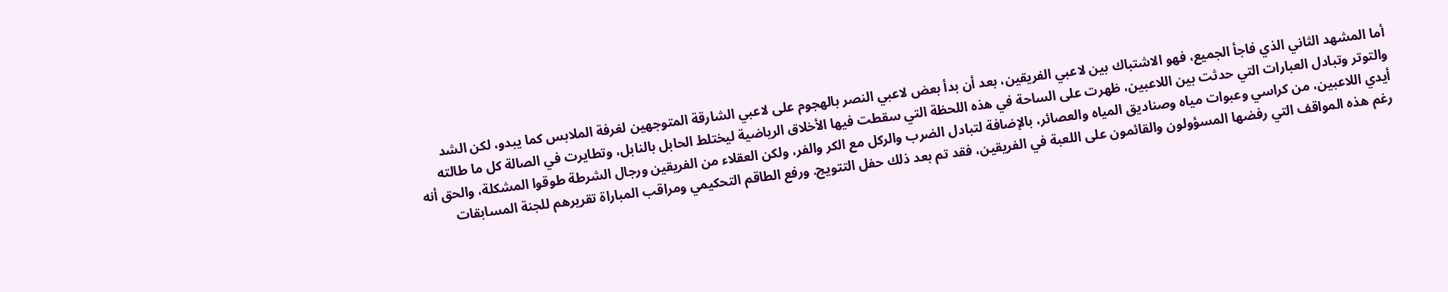أما المشهد الثاني الذي فاجأ الجميع، فهو الاشتباك بين لاعبي الفريقين، بعد أن بدأ بعض لاعبي النصر بالهجوم على لاعبي الشارقة المتوجهين لغرفة الملابس كما يبدو، لكن الشد والتوتر وتبادل العبارات التي حدثت بين اللاعبين، ظهرت على الساحة في هذه اللحظة التي سقطت فيها الأخلاق الرياضية ليختلط الحابل بالنابل، وتطايرت في الصالة كل ما طالته أيدي اللاعبين، من كراسي وعبوات مياه وصناديق المياه والعصائر، بالإضافة لتبادل الضرب والركل مع الكر والفر، ولكن العقلاء من الفريقين ورجال الشرطة طوقوا المشكلة، والحق أنه رغم هذه المواقف التي رفضها المسؤولون والقائمون على اللعبة في الفريقين، فقد تم بعد ذلك حفل التتويج. ورفع الطاقم التحكيمي ومراقب المباراة تقريرهم للجنة المسابقات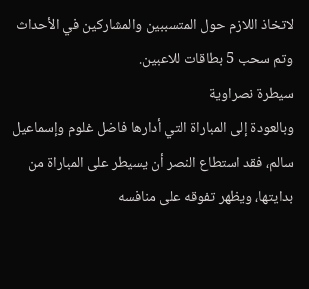لاتخاذ اللازم حول المتسببين والمشاركين في الأحداث وتم سحب 5 بطاقات للاعبين.
سيطرة نصراوية
وبالعودة إلى المباراة التي أدارها فاضل غلوم وإسماعيل سالم، فقد استطاع النصر أن يسيطر على المباراة من بدايتها، ويظهر تفوقه على منافسه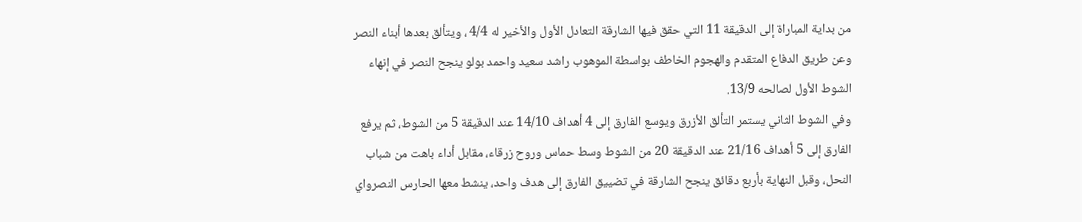من بداية المباراة إلى الدقيقة 11 التي حقق فيها الشارقة التعادل الأول والأخير له 4/4 ، ويتألق بعدها أبناء النصر وعن طريق الدفاع المتقدم والهجوم الخاطف بواسطة الموهوب راشد سعيد واحمد بولو ينجح النصر في إنهاء الشوط الأول لصالحه 13/9.
وفي الشوط الثاني يستمر التألق الأزرق ويوسع الفارق إلى 4 أهداف 14/10 عند الدقيقة 5 من الشوط، ثم يرفع الفارق إلى 5 أهداف 21/16 عند الدقيقة 20 من الشوط وسط حماس وروح زرقاء، مقابل أداء باهت من شباب النحل، وقبل النهاية بأربع دقائق ينجح الشارقة في تضييق الفارق إلى هدف واحد، ينشط معها الحارس النصرواي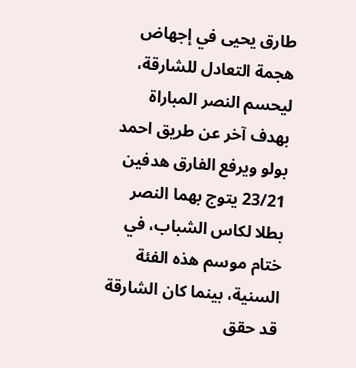طارق يحيى في إجهاض هجمة التعادل للشارقة، ليحسم النصر المباراة بهدف آخر عن طريق احمد بولو ويرفع الفارق هدفين 23/21 يتوج بهما النصر بطلا لكاس الشباب، في ختام موسم هذه الفئة السنية، بينما كان الشارقة قد حقق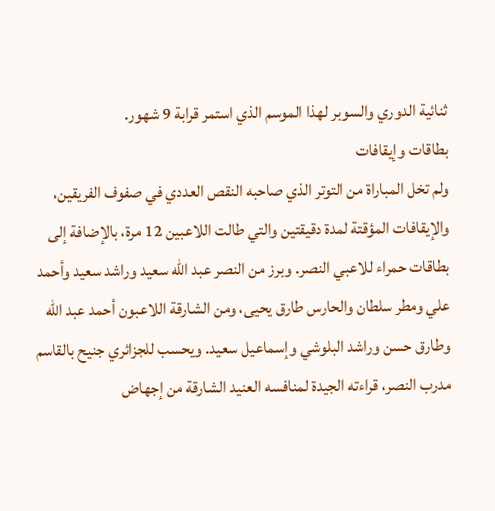ثنائية الدوري والسوبر لهذا الموسم الذي استمر قرابة 9 شهور.
بطاقات وإيقافات
ولم تخل المباراة من التوتر الذي صاحبه النقص العددي في صفوف الفريقين، والإيقافات المؤقتة لمدة دقيقتين والتي طالت اللاعبين 12 مرة، بالإضافة إلى بطاقات حمراء للاعبي النصر. وبرز من النصر عبد الله سعيد وراشد سعيد وأحمد علي ومطر سلطان والحارس طارق يحيى، ومن الشارقة اللاعبون أحمد عبد الله وطارق حسن وراشد البلوشي وإسماعيل سعيد. ويحسب للجزائري جنيح بالقاسم مدرب النصر، قراءته الجيدة لمنافسه العنيد الشارقة من إجهاض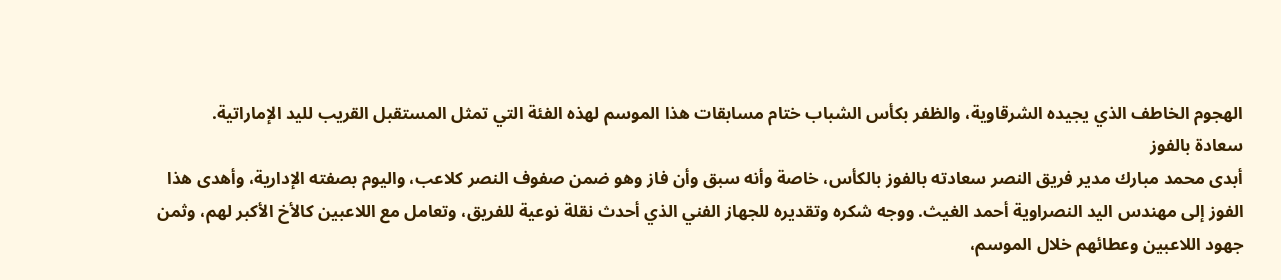الهجوم الخاطف الذي يجيده الشرقاوية، والظفر بكأس الشباب ختام مسابقات هذا الموسم لهذه الفئة التي تمثل المستقبل القريب لليد الإماراتية.
سعادة بالفوز
أبدى محمد مبارك مدير فريق النصر سعادته بالفوز بالكأس، خاصة وأنه سبق وأن فاز وهو ضمن صفوف النصر كلاعب، واليوم بصفته الإدارية، وأهدى هذا الفوز إلى مهندس اليد النصراوية أحمد الغيث. ووجه شكره وتقديره للجهاز الفني الذي أحدث نقلة نوعية للفريق، وتعامل مع اللاعبين كالأخ الأكبر لهم، وثمن جهود اللاعبين وعطائهم خلال الموسم،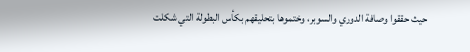حيث حققوا وصافة الدوري والسوبر، وختموها بتحليقهم بكأس البطولة التي شكلت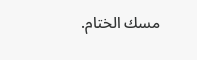مسك الختام.